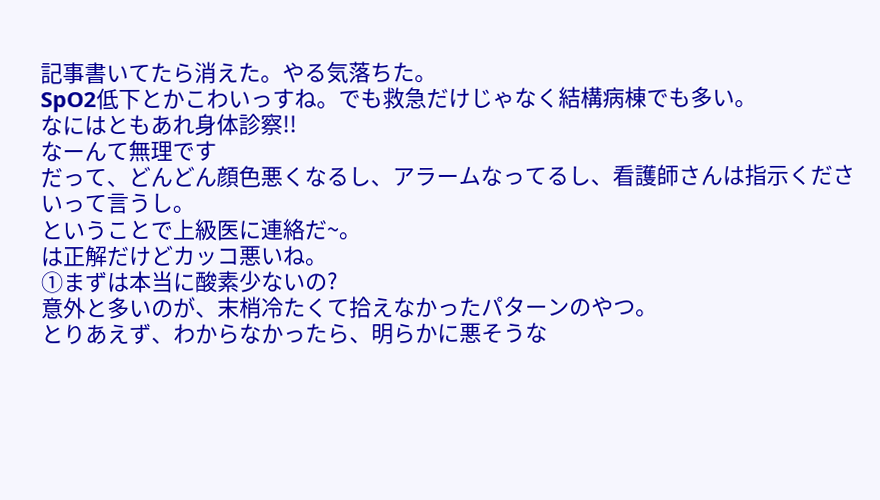記事書いてたら消えた。やる気落ちた。
SpO2低下とかこわいっすね。でも救急だけじゃなく結構病棟でも多い。
なにはともあれ身体診察!!
なーんて無理です
だって、どんどん顔色悪くなるし、アラームなってるし、看護師さんは指示くださいって言うし。
ということで上級医に連絡だ~。
は正解だけどカッコ悪いね。
①まずは本当に酸素少ないの?
意外と多いのが、末梢冷たくて拾えなかったパターンのやつ。
とりあえず、わからなかったら、明らかに悪そうな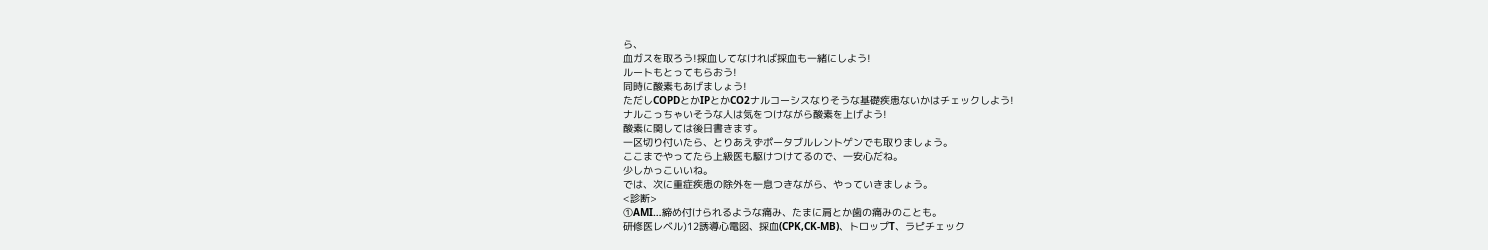ら、
血ガスを取ろう!採血してなければ採血も一緒にしよう!
ルートもとってもらおう!
同時に酸素もあげましょう!
ただしCOPDとかIPとかCO2ナルコーシスなりそうな基礎疾患ないかはチェックしよう!
ナルこっちゃいそうな人は気をつけながら酸素を上げよう!
酸素に関しては後日書きます。
一区切り付いたら、とりあえずポータブルレントゲンでも取りましょう。
ここまでやってたら上級医も駆けつけてるので、一安心だね。
少しかっこいいね。
では、次に重症疾患の除外を一息つきながら、やっていきましょう。
<診断>
①AMI…締め付けられるような痛み、たまに肩とか歯の痛みのことも。
研修医レベル)12誘導心電図、採血(CPK,CK-MB)、トロップT、ラピチェック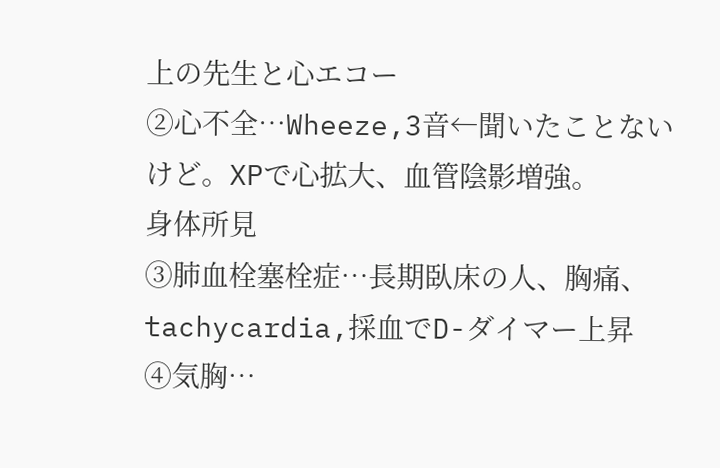上の先生と心エコー
②心不全…Wheeze,3音←聞いたことないけど。XPで心拡大、血管陰影増強。
身体所見
③肺血栓塞栓症…長期臥床の人、胸痛、tachycardia,採血でD-ダイマー上昇
④気胸…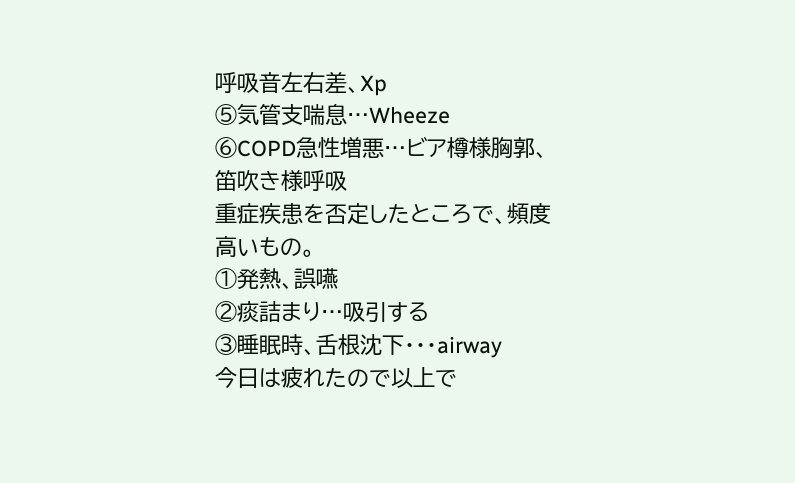呼吸音左右差、Xp
⑤気管支喘息…Wheeze
⑥COPD急性増悪…ビア樽様胸郭、笛吹き様呼吸
重症疾患を否定したところで、頻度高いもの。
①発熱、誤嚥
②痰詰まり…吸引する
③睡眠時、舌根沈下・・・airway
今日は疲れたので以上で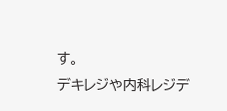す。
デキレジや内科レジデ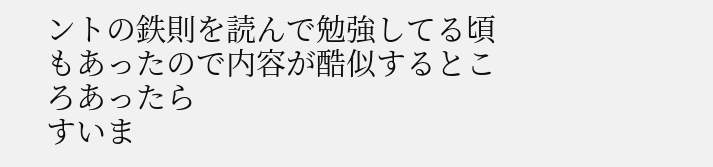ントの鉄則を読んで勉強してる頃もあったので内容が酷似するところあったら
すいま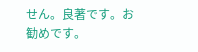せん。良著です。お勧めです。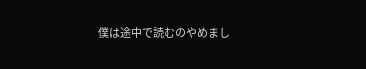僕は途中で読むのやめまし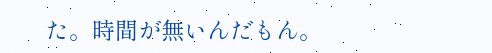た。時間が無いんだもん。